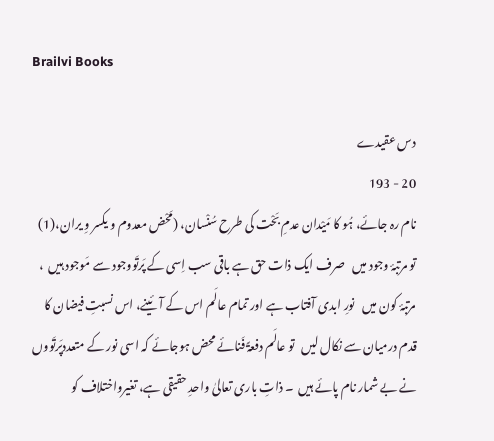Brailvi Books

دس عقیدے
20 - 193
نام رہ جائے، ہُو کا مَیْدان عدمِ بَحْت کی طرح سُنْسان، (مَحْض معدوم و یکسر وِ یران،(1) تو مرتبۂ وجود میں   صرف ایک ذات حق ہے باقی سب اِسی کے پَرتَووجود سے مَوجود ہیں  ، مرتبۂ کون میں   نورِ ابدی آفتاب ہے اور تمام عالَم اس کے آئینے، اس نسبتِ فیضان کا قدم درمیان سے نکال لیں   تو عالَم دفعۃً فَنائے محض ہوجائے کہ اسی نور کے متعددپَرتَووں   نے بے شمار نام پائے ہیں  ۔ ذاتِ باری تعالیٰ واحدِ حقیقی ہے، تغیرواختلاف کو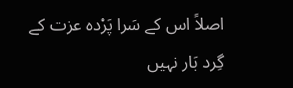اصلاً اس کے سَرا پَرْدہ عزت کے گِرد بَار نہیں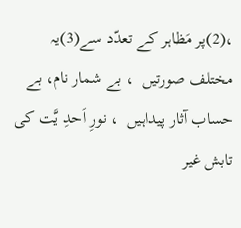،(2)پر مَظاہر کے تعدّد سے(3)یہ مختلف صورتیں  ، بے شمار نام، بے حساب آثار پیداہیں  ، نورِ اَحدِ یَّت کی تابش غیر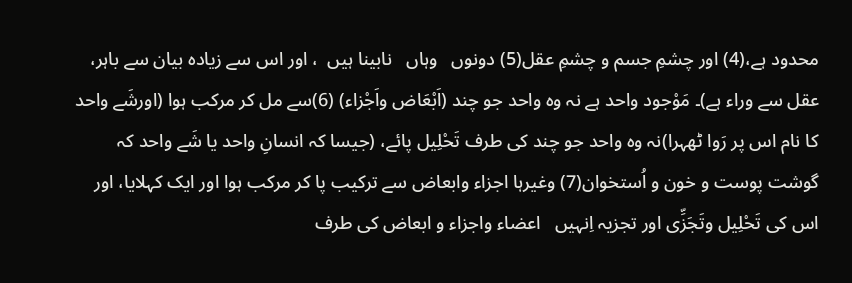محدود ہے،(4) اور چشمِ جسم و چشمِ عقل(5) دونوں   وہاں   نابینا ہیں  ، اور اس سے زیادہ بیان سے باہر، عقل سے وراء ہے)۔ مَوْجود واحد ہے نہ وہ واحد جو چند (اَبْعَاض واَجْزاء) (6)سے مل کر مرکب ہوا (اورشَے واحد کا نام اس پر رَوا ٹھہرا)نہ وہ واحد جو چند کی طرف تَحْلِیل پائے، (جیسا کہ انسانِ واحد یا شَے واحد کہ گوشت پوست و خون و اُستخوان(7) وغیرہا اجزاء وابعاض سے ترکیب پا کر مرکب ہوا اور ایک کہلایا، اور اس کی تَحْلِیل وتَجَزِّی اور تجزیہ اِنہیں   اعضاء واجزاء و ابعاض کی طرف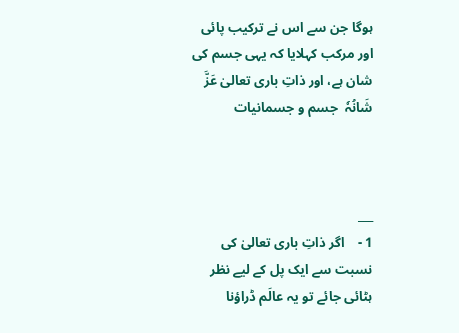ہوگا جن سے اس نے ترکیب پائی اور مرکب کہلایا کہ یہی جسم کی شان ہے، اور ذاتِ باری تعالیٰ عَزَّ شَانُہٗ  جسم و جسمانیات



___
1 -    اگر ذاتِ باری تعالیٰ کی نسبت سے ایک پل کے لیے نظر ہٹائی جائے تو یہ عالَم ڈراؤنا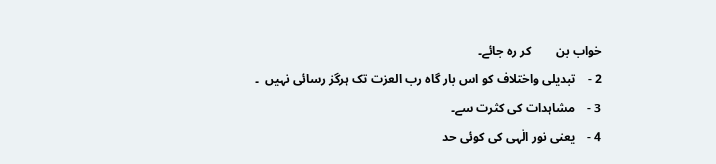خواب بن        کر رہ جائے۔
2 -    تبدیلی واختلاف کو اس بار گاہ رب العزت تک ہرگز رسائی نہیں  ۔
3 -    مشاہدات کی کثرت سے۔
4 -    یعنی نور الٰہی کی کوئی حد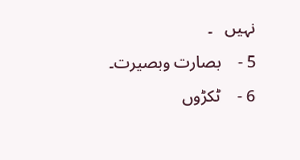نہیں   ۔
5 -    بصارت وبصیرت۔
6 -    ٹکڑوں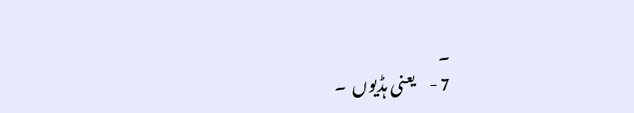۔
7 -    یعنی ہڈیوں  ۔